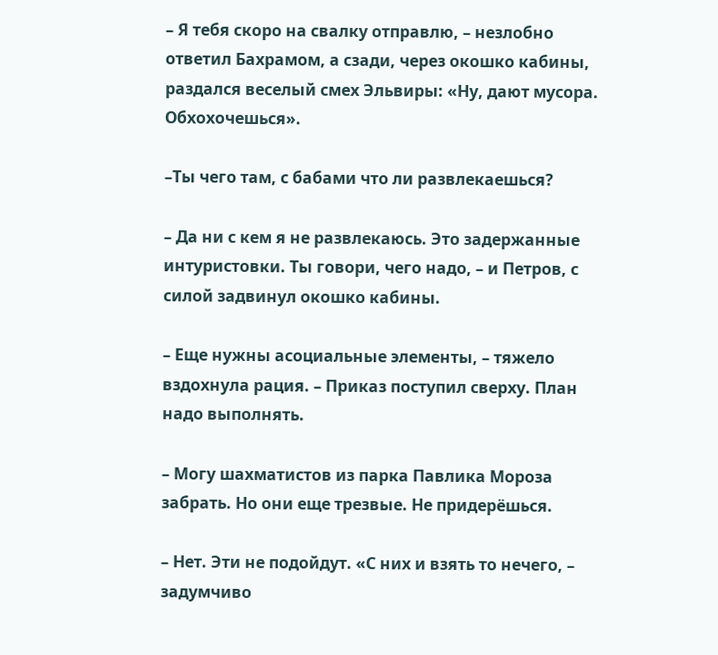– Я тебя скоро на свалку отправлю, – незлобно ответил Бахрамом, а сзади, через окошко кабины, раздался веселый смех Эльвиры: «Ну, дают мусора. Обхохочешься».

–Ты чего там, с бабами что ли развлекаешься?

– Да ни с кем я не развлекаюсь. Это задержанные интуристовки. Ты говори, чего надо, – и Петров, с силой задвинул окошко кабины.

– Еще нужны асоциальные элементы, – тяжело вздохнула рация. – Приказ поступил сверху. План надо выполнять.

– Могу шахматистов из парка Павлика Мороза забрать. Но они еще трезвые. Не придерёшься.

– Нет. Эти не подойдут. «С них и взять то нечего, – задумчиво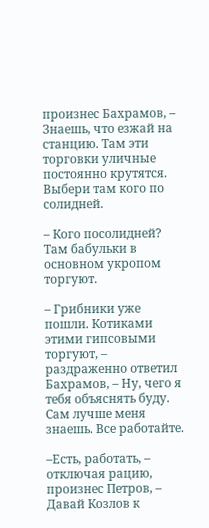произнес Бахрамов, – Знаешь, что езжай на станцию. Там эти торговки уличные постоянно крутятся. Выбери там кого по солидней.

– Кого посолидней? Там бабульки в основном укропом торгуют.

– Грибники уже пошли. Котиками этими гипсовыми торгуют, – раздраженно ответил Бахрамов, – Ну, чего я тебя объяснять буду. Сам лучше меня знаешь. Все работайте.

–Есть, работать, – отключая рацию, произнес Петров, – Давай Козлов к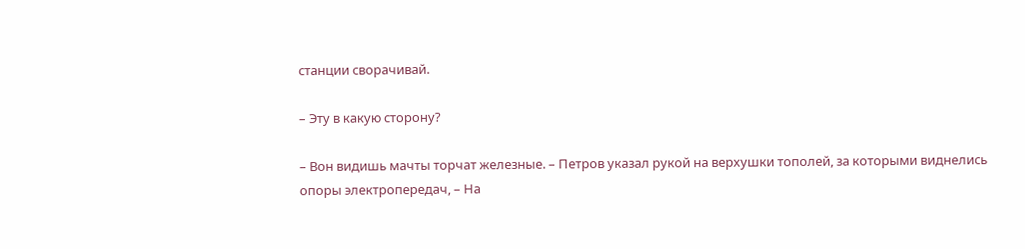станции сворачивай.

– Эту в какую сторону?

– Вон видишь мачты торчат железные. – Петров указал рукой на верхушки тополей, за которыми виднелись опоры электропередач, – На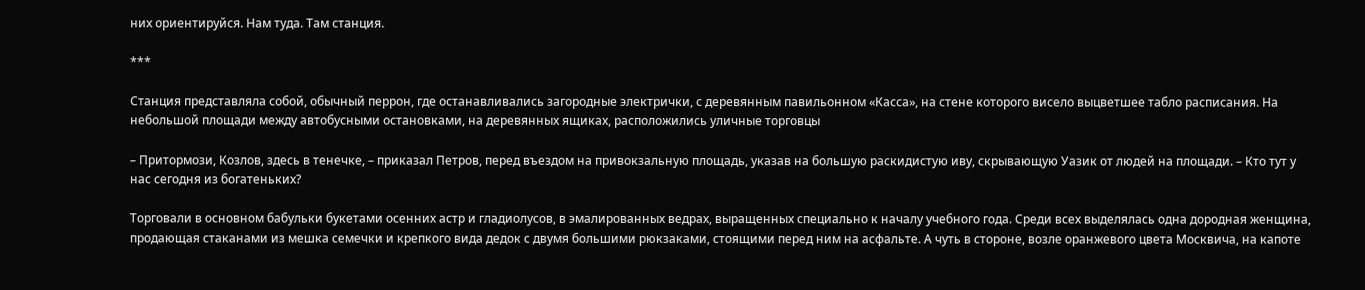них ориентируйся. Нам туда. Там станция.

***

Станция представляла собой, обычный перрон, где останавливались загородные электрички, с деревянным павильонном «Касса», на стене которого висело выцветшее табло расписания. На небольшой площади между автобусными остановками, на деревянных ящиках, расположились уличные торговцы

– Притормози, Козлов, здесь в тенечке, – приказал Петров, перед въездом на привокзальную площадь, указав на большую раскидистую иву, скрывающую Уазик от людей на площади. – Кто тут у нас сегодня из богатеньких?

Торговали в основном бабульки букетами осенних астр и гладиолусов, в эмалированных ведрах, выращенных специально к началу учебного года. Среди всех выделялась одна дородная женщина, продающая стаканами из мешка семечки и крепкого вида дедок с двумя большими рюкзаками, стоящими перед ним на асфальте. А чуть в стороне, возле оранжевого цвета Москвича, на капоте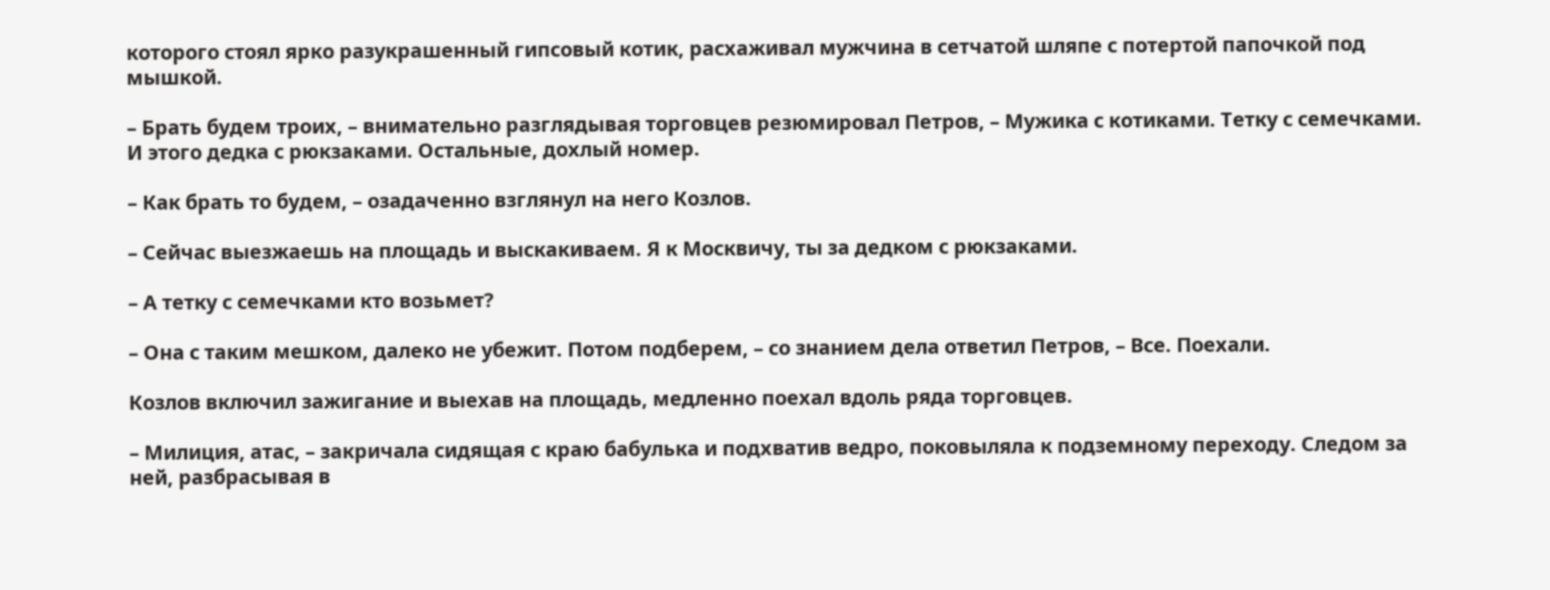которого стоял ярко разукрашенный гипсовый котик, расхаживал мужчина в сетчатой шляпе с потертой папочкой под мышкой.

– Брать будем троих, – внимательно разглядывая торговцев резюмировал Петров, – Мужика с котиками. Тетку с семечками. И этого дедка с рюкзаками. Остальные, дохлый номер.

– Как брать то будем, – озадаченно взглянул на него Козлов.

– Сейчас выезжаешь на площадь и выскакиваем. Я к Москвичу, ты за дедком с рюкзаками.

– А тетку с семечками кто возьмет?

– Она с таким мешком, далеко не убежит. Потом подберем, – со знанием дела ответил Петров, – Все. Поехали.

Козлов включил зажигание и выехав на площадь, медленно поехал вдоль ряда торговцев.

– Милиция, атас, – закричала сидящая с краю бабулька и подхватив ведро, поковыляла к подземному переходу. Следом за ней, разбрасывая в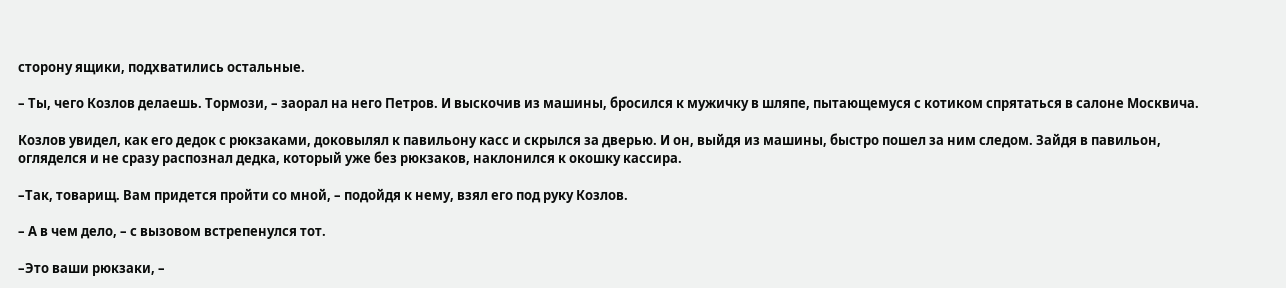сторону ящики, подхватились остальные.

– Ты, чего Козлов делаешь. Тормози, – заорал на него Петров. И выскочив из машины, бросился к мужичку в шляпе, пытающемуся с котиком спрятаться в салоне Москвича.

Козлов увидел, как его дедок с рюкзаками, доковылял к павильону касс и скрылся за дверью. И он, выйдя из машины, быстро пошел за ним следом. Зайдя в павильон, огляделся и не сразу распознал дедка, который уже без рюкзаков, наклонился к окошку кассира.

–Так, товарищ. Вам придется пройти со мной, – подойдя к нему, взял его под руку Козлов.

– А в чем дело, – с вызовом встрепенулся тот.

–Это ваши рюкзаки, –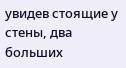увидев стоящие у стены, два больших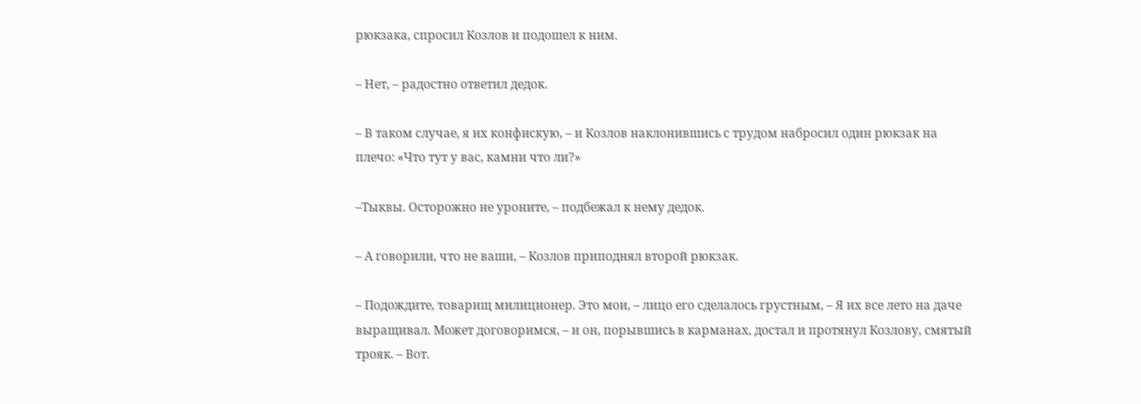рюкзака, спросил Козлов и подошел к ним.

– Нет, – радостно ответил дедок.

– В таком случае, я их конфискую, – и Козлов наклонившись с трудом набросил один рюкзак на плечо: «Что тут у вас, камни что ли?»

–Тыквы. Осторожно не уроните, – подбежал к нему дедок.

– А говорили, что не ваши, – Козлов приподнял второй рюкзак.

– Подождите, товарищ милиционер. Это мои, – лицо его сделалось грустным, – Я их все лето на даче выращивал. Может договоримся, – и он, порывшись в карманах, достал и протянул Козлову, смятый трояк. – Вот.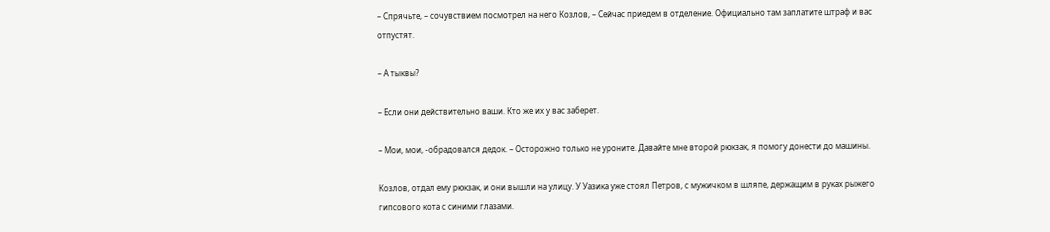– Спрячьте, – сочувствием посмотрел на него Козлов, – Сейчас приедем в отделение. Официально там заплатите штраф и вас отпустят.

– А тыквы?

– Если они действительно ваши. Кто же их у вас заберет.

– Мои, мои, -обрадовался дедок. – Осторожно только не уроните. Давайте мне второй рюкзак, я помогу донести до машины.

Козлов, отдал ему рюкзак, и они вышли на улицу. У Уазика уже стоял Петров, с мужичком в шляпе, держащим в руках рыжего гипсового кота с синими глазами.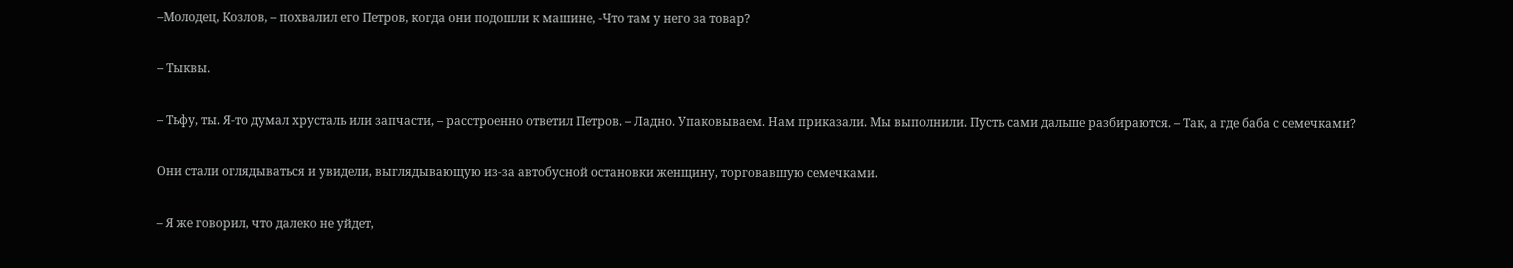–Молодец, Козлов, – похвалил его Петров, когда они подошли к машине, -Что там у него за товар?

– Тыквы.

– Тьфу, ты. Я-то думал хрусталь или запчасти, – расстроенно ответил Петров. – Ладно. Упаковываем. Нам приказали. Мы выполнили. Пусть сами дальше разбираются. – Так, а где баба с семечками?

Они стали оглядываться и увидели, выглядывающую из-за автобусной остановки женщину, торговавшую семечками.

– Я же говорил, что далеко не уйдет,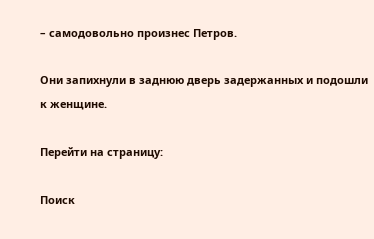– самодовольно произнес Петров.

Они запихнули в заднюю дверь задержанных и подошли к женщине.

Перейти на страницу:

Поиск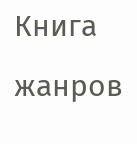Книга жанров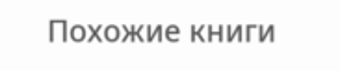Похожие книги